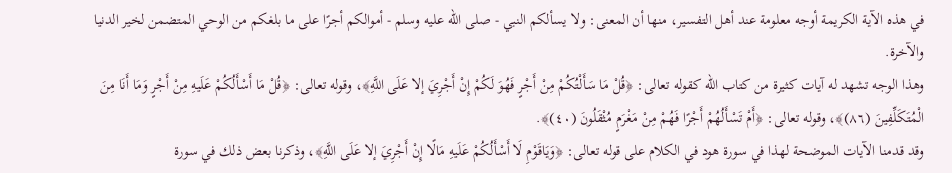في هذه الآية الكريمة أوجه معلومة عند أهل التفسير، منها أن المعنى: ولا يسألكم النبي - صلى الله عليه وسلم - أموالكم أجرًا على ما بلغكم من الوحي المتضمن لخير الدنيا والآخرة.
وهذا الوجه تشهد له آيات كثيرة من كتاب الله كقوله تعالى: ﴿قُلْ مَا سَأَلْتُكُمْ مِنْ أَجْرٍ فَهُوَ لَكُمْ إِنْ أَجْرِيَ إلا عَلَى اللَّهِ﴾، وقوله تعالى: ﴿قُلْ مَا أَسْأَلُكُمْ عَلَيهِ مِنْ أَجْرٍ وَمَا أَنَا مِنَ الْمُتَكَلِّفِينَ (٨٦)﴾، وقوله تعالى: ﴿أَمْ تَسْأَلُهُمْ أَجْرًا فَهُمْ مِنْ مَغْرَمٍ مُثْقَلُونَ (٤٠)﴾.
وقد قدمنا الآيات الموضحة لهذا في سورة هود في الكلام على قوله تعالى: ﴿وَيَاقَوْمِ لَا أَسْأَلُكُمْ عَلَيهِ مَالًا إِنْ أَجْرِيَ إلا عَلَى اللَّهِ﴾، وذكرنا بعض ذلك في سورة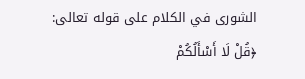الشورى في الكلام على قوله تعالى: ﴿قُلْ لَا أَسْأَلُكُمْ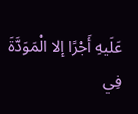عَلَيهِ أَجْرًا إلا الْمَوَدَّةَ فِي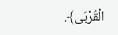الْقُرْبَى﴾.